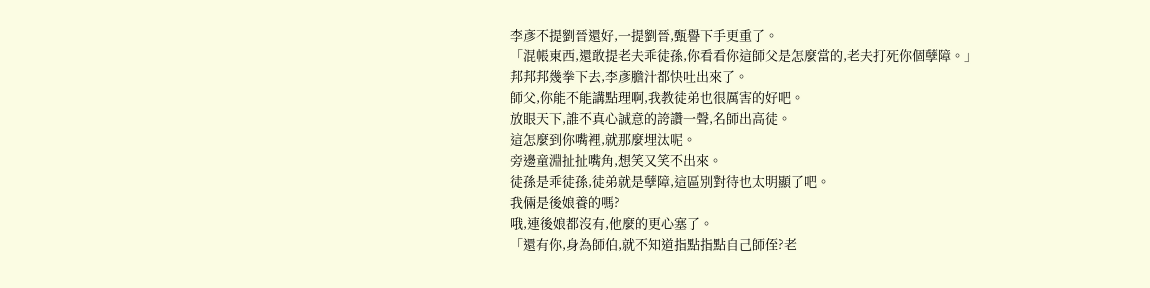李彥不提劉晉還好,一提劉晉,甄譽下手更重了。
「混帳東西,還敢提老夫乖徒孫,你看看你這師父是怎麼當的,老夫打死你個孽障。」
邦邦邦幾拳下去,李彥膽汁都快吐出來了。
師父,你能不能講點理啊,我教徒弟也很厲害的好吧。
放眼天下,誰不真心誠意的誇讚一聲,名師出高徒。
這怎麼到你嘴裡,就那麼埋汰呢。
旁邊童淵扯扯嘴角,想笑又笑不出來。
徒孫是乖徒孫,徒弟就是孽障,這區別對待也太明顯了吧。
我倆是後娘養的嗎?
哦,連後娘都沒有,他麼的更心塞了。
「還有你,身為師伯,就不知道指點指點自己師侄?老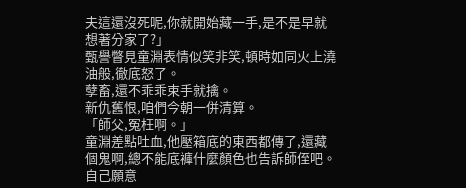夫這還沒死呢,你就開始藏一手,是不是早就想著分家了?」
甄譽瞥見童淵表情似笑非笑,頓時如同火上澆油般,徹底怒了。
孽畜,還不乖乖束手就擒。
新仇舊恨,咱們今朝一併清算。
「師父,冤枉啊。」
童淵差點吐血,他壓箱底的東西都傳了,還藏個鬼啊,總不能底褲什麼顏色也告訴師侄吧。
自己願意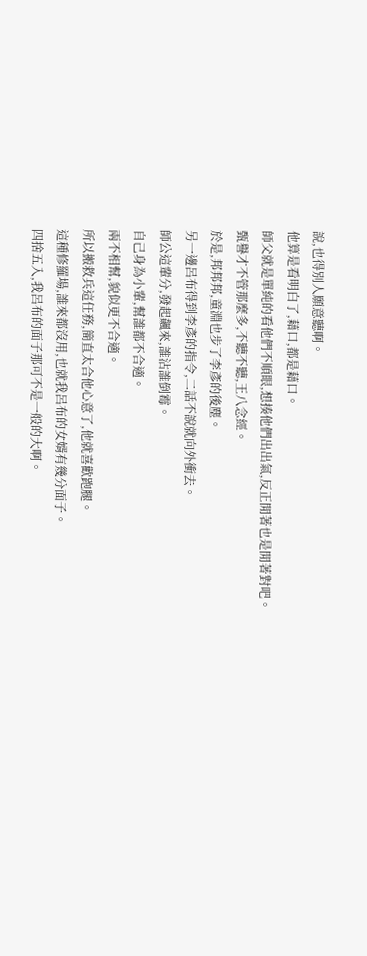說,也得別人願意聽啊。
他算是看明白了,藉口,都是藉口。
師父就是單純的看他們不順眼,想揍他們出出氣,反正閒著也是閒著對吧。
甄譽才不管那麼多,不聽不聽,王八念經。
於是,邦邦邦,童淵也步了李彥的後塵。
另一邊呂布得到李彥的指令,二話不說就向外衝去。
師公這輩分,發起飆來,誰沾誰倒霉。
自己身為小輩,幫誰都不合適。
兩不相幫,貌似更不合適。
所以搬救兵這任務,簡直太合他心意了,他就喜歡跑腿。
這種修羅場,誰來都沒用,也就我呂布的女婿有幾分面子。
四捨五入,我呂布的面子那可不是一般的大啊。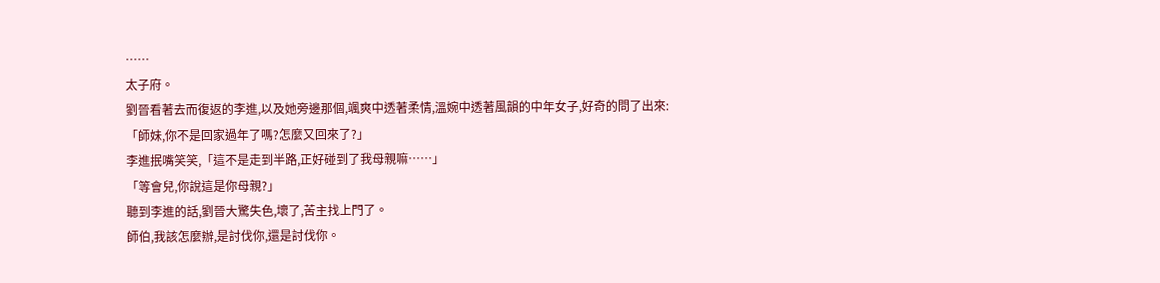……
太子府。
劉晉看著去而復返的李進,以及她旁邊那個,颯爽中透著柔情,溫婉中透著風韻的中年女子,好奇的問了出來:
「師妹,你不是回家過年了嗎?怎麼又回來了?」
李進抿嘴笑笑,「這不是走到半路,正好碰到了我母親嘛……」
「等會兒,你說這是你母親?」
聽到李進的話,劉晉大驚失色,壞了,苦主找上門了。
師伯,我該怎麼辦,是討伐你,還是討伐你。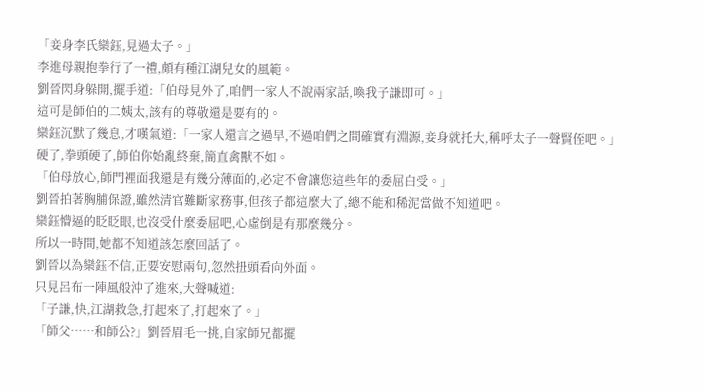「妾身李氏欒鈺,見過太子。」
李進母親抱拳行了一禮,頗有種江湖兒女的風範。
劉晉閃身躲開,擺手道:「伯母見外了,咱們一家人不說兩家話,喚我子謙即可。」
這可是師伯的二姨太,該有的尊敬還是要有的。
欒鈺沉默了幾息,才嘆氣道:「一家人還言之過早,不過咱們之間確實有淵源,妾身就托大,稱呼太子一聲賢侄吧。」
硬了,拳頭硬了,師伯你始亂終棄,簡直禽獸不如。
「伯母放心,師門裡面我還是有幾分薄面的,必定不會讓您這些年的委屈白受。」
劉晉拍著胸脯保證,雖然清官難斷家務事,但孩子都這麼大了,總不能和稀泥當做不知道吧。
欒鈺懵逼的眨眨眼,也沒受什麼委屈吧,心虛倒是有那麼幾分。
所以一時間,她都不知道該怎麼回話了。
劉晉以為欒鈺不信,正要安慰兩句,忽然扭頭看向外面。
只見呂布一陣風般沖了進來,大聲喊道:
「子謙,快,江湖救急,打起來了,打起來了。」
「師父……和師公?」劉晉眉毛一挑,自家師兄都擺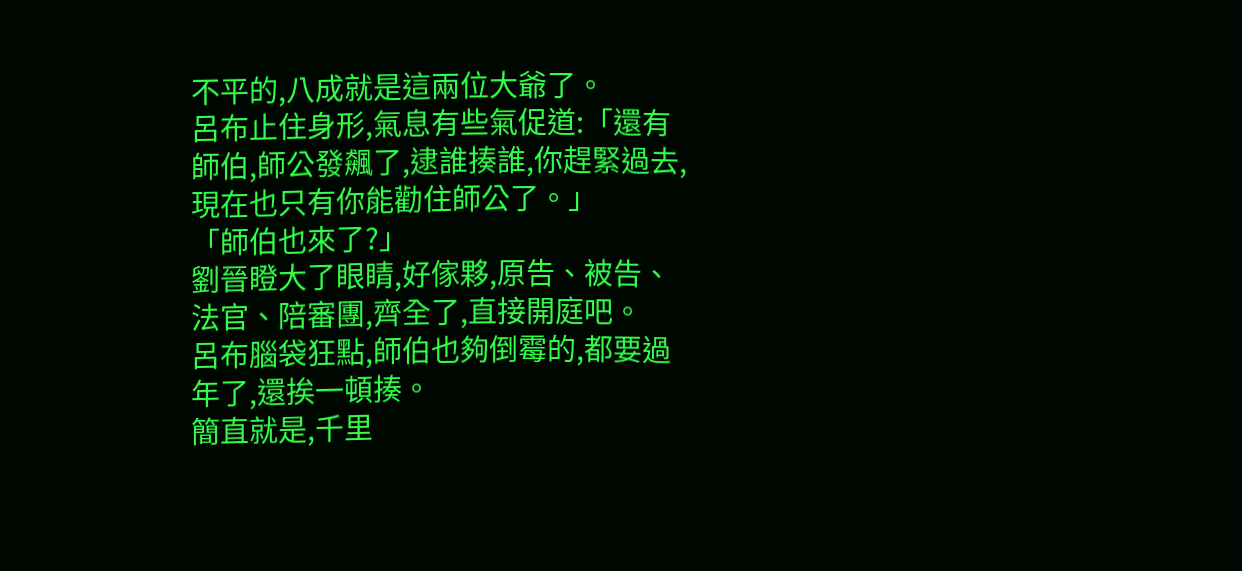不平的,八成就是這兩位大爺了。
呂布止住身形,氣息有些氣促道:「還有師伯,師公發飆了,逮誰揍誰,你趕緊過去,現在也只有你能勸住師公了。」
「師伯也來了?」
劉晉瞪大了眼睛,好傢夥,原告、被告、法官、陪審團,齊全了,直接開庭吧。
呂布腦袋狂點,師伯也夠倒霉的,都要過年了,還挨一頓揍。
簡直就是,千里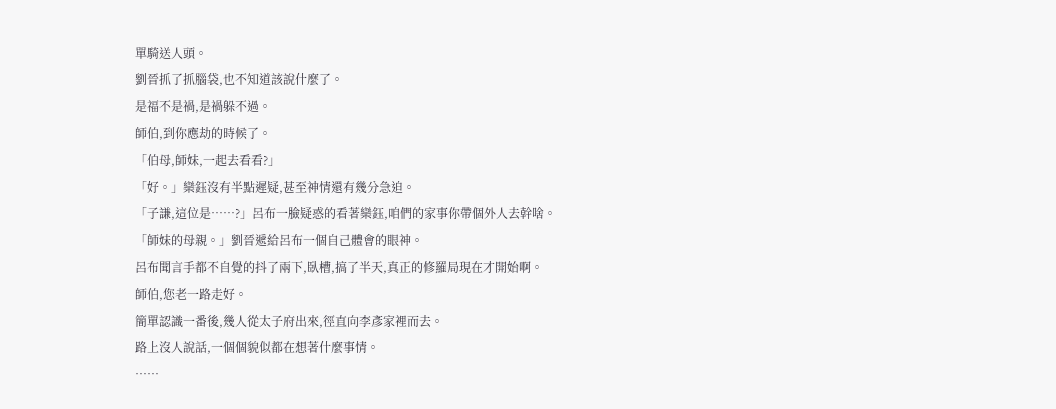單騎送人頭。
劉晉抓了抓腦袋,也不知道該說什麼了。
是福不是禍,是禍躲不過。
師伯,到你應劫的時候了。
「伯母,師妹,一起去看看?」
「好。」欒鈺沒有半點遲疑,甚至神情還有幾分急迫。
「子謙,這位是……?」呂布一臉疑惑的看著欒鈺,咱們的家事你帶個外人去幹啥。
「師妹的母親。」劉晉遞給呂布一個自己體會的眼神。
呂布聞言手都不自覺的抖了兩下,臥槽,搞了半天,真正的修羅局現在才開始啊。
師伯,您老一路走好。
簡單認識一番後,幾人從太子府出來,徑直向李彥家裡而去。
路上沒人說話,一個個貌似都在想著什麼事情。
……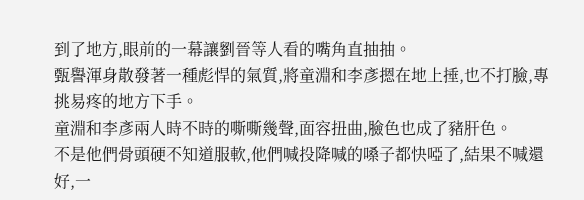到了地方,眼前的一幕讓劉晉等人看的嘴角直抽抽。
甄譽渾身散發著一種彪悍的氣質,將童淵和李彥摁在地上捶,也不打臉,專挑易疼的地方下手。
童淵和李彥兩人時不時的嘶嘶幾聲,面容扭曲,臉色也成了豬肝色。
不是他們骨頭硬不知道服軟,他們喊投降喊的嗓子都快啞了,結果不喊還好,一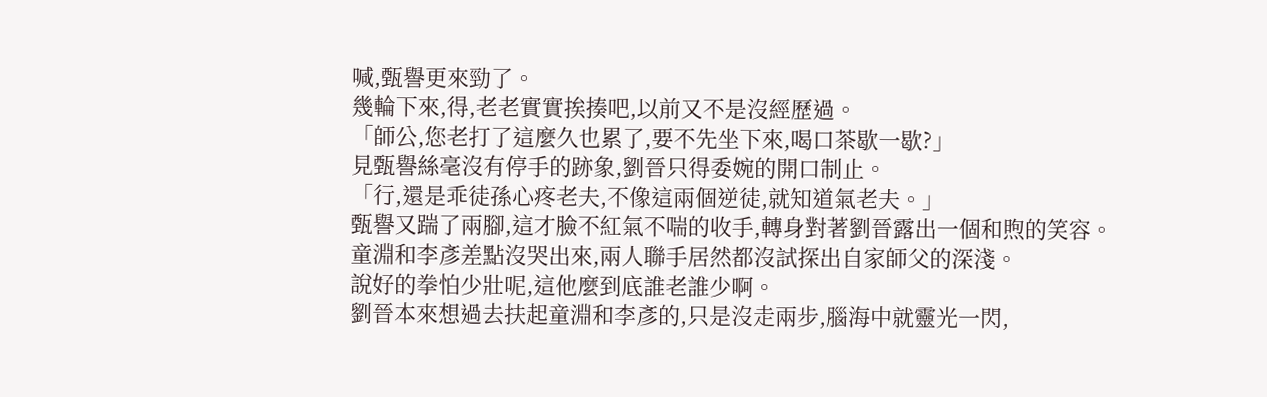喊,甄譽更來勁了。
幾輪下來,得,老老實實挨揍吧,以前又不是沒經歷過。
「師公,您老打了這麼久也累了,要不先坐下來,喝口茶歇一歇?」
見甄譽絲毫沒有停手的跡象,劉晉只得委婉的開口制止。
「行,還是乖徒孫心疼老夫,不像這兩個逆徒,就知道氣老夫。」
甄譽又踹了兩腳,這才臉不紅氣不喘的收手,轉身對著劉晉露出一個和煦的笑容。
童淵和李彥差點沒哭出來,兩人聯手居然都沒試探出自家師父的深淺。
說好的拳怕少壯呢,這他麼到底誰老誰少啊。
劉晉本來想過去扶起童淵和李彥的,只是沒走兩步,腦海中就靈光一閃,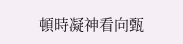頓時凝神看向甄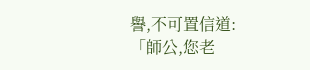譽,不可置信道:
「師公,您老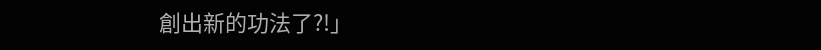創出新的功法了?!」